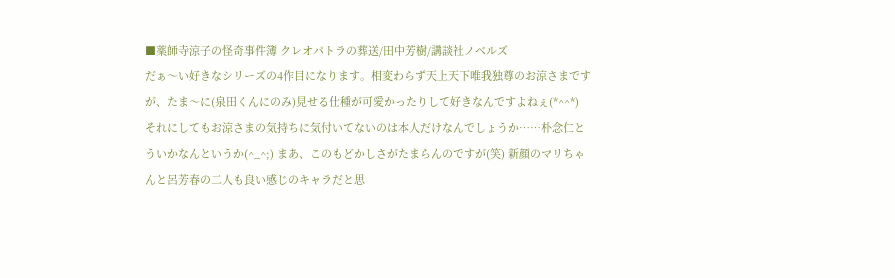■薬師寺涼子の怪奇事件簿 クレオパトラの葬送/田中芳樹/講談社ノベルズ
だぁ〜い好きなシリーズの4作目になります。相変わらず天上天下唯我独尊のお涼さまですが、たま〜に(泉田くんにのみ)見せる仕種が可愛かったりして好きなんですよねぇ(*^^*) それにしてもお涼さまの気持ちに気付いてないのは本人だけなんでしょうか……朴念仁とういかなんというか(^_^;) まあ、このもどかしさがたまらんのですが(笑) 新顔のマリちゃんと呂芳春の二人も良い感じのキャラだと思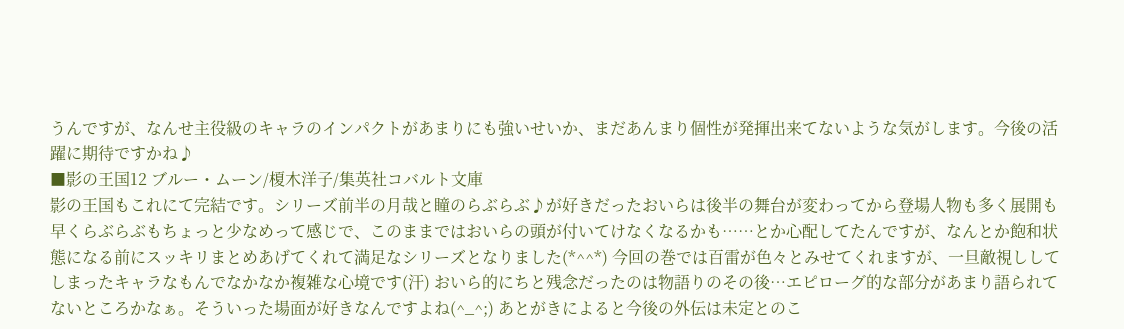うんですが、なんせ主役級のキャラのインパクトがあまりにも強いせいか、まだあんまり個性が発揮出来てないような気がします。今後の活躍に期待ですかね♪
■影の王国12 ブルー・ムーン/榎木洋子/集英社コバルト文庫
影の王国もこれにて完結です。シリーズ前半の月哉と瞳のらぶらぶ♪が好きだったおいらは後半の舞台が変わってから登場人物も多く展開も早くらぶらぶもちょっと少なめって感じで、このままではおいらの頭が付いてけなくなるかも……とか心配してたんですが、なんとか飽和状態になる前にスッキリまとめあげてくれて満足なシリーズとなりました(*^^*) 今回の巻では百雷が色々とみせてくれますが、一旦敵視ししてしまったキャラなもんでなかなか複雑な心境です(汗) おいら的にちと残念だったのは物語りのその後…エピローグ的な部分があまり語られてないところかなぁ。そういった場面が好きなんですよね(^_^;) あとがきによると今後の外伝は未定とのこ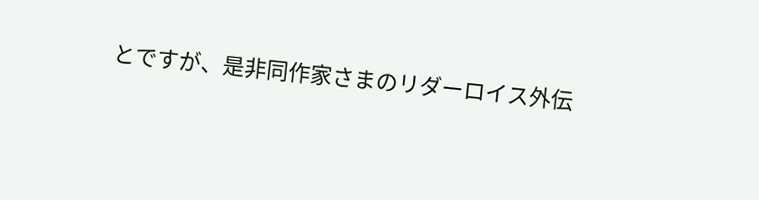とですが、是非同作家さまのリダーロイス外伝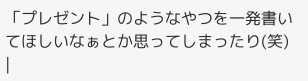「プレゼント」のようなやつを一発書いてほしいなぁとか思ってしまったり(笑) |